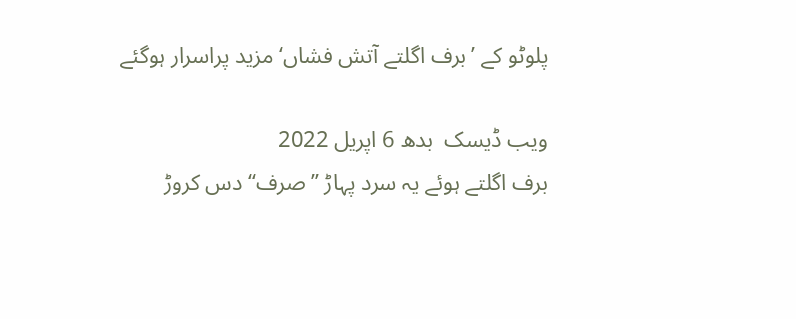پلوٹو کے ’برف اگلتے آتش فشاں‘ مزید پراسرار ہوگئے

ویب ڈیسک  بدھ 6 اپريل 2022
برف اگلتے ہوئے یہ سرد پہاڑ ’’صرف‘‘ دس کروڑ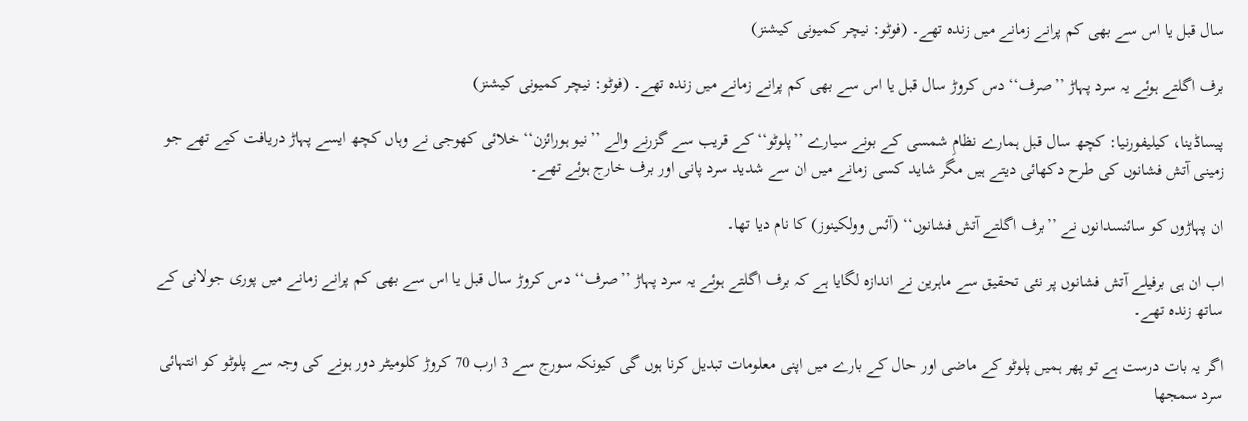سال قبل یا اس سے بھی کم پرانے زمانے میں زندہ تھے۔ (فوٹو: نیچر کمیونی کیشنز)

برف اگلتے ہوئے یہ سرد پہاڑ ’’صرف‘‘ دس کروڑ سال قبل یا اس سے بھی کم پرانے زمانے میں زندہ تھے۔ (فوٹو: نیچر کمیونی کیشنز)

پیساڈینا، کیلیفورنیا: کچھ سال قبل ہمارے نظامِ شمسی کے بونے سیارے ’’پلوٹو‘‘ کے قریب سے گزرنے والے ’’نیو ہورائزن‘‘ خلائی کھوجی نے وہاں کچھ ایسے پہاڑ دریافت کیے تھے جو زمینی آتش فشانوں کی طرح دکھائی دیتے ہیں مگر شاید کسی زمانے میں ان سے شدید سرد پانی اور برف خارج ہوئے تھے۔

ان پہاڑوں کو سائنسدانوں نے ’’برف اگلتے آتش فشانوں‘‘ (آئس وولکینوز) کا نام دیا تھا۔

اب ان ہی برفیلے آتش فشانوں پر نئی تحقیق سے ماہرین نے اندازہ لگایا ہے کہ برف اگلتے ہوئے یہ سرد پہاڑ ’’صرف‘‘ دس کروڑ سال قبل یا اس سے بھی کم پرانے زمانے میں پوری جولانی کے ساتھ زندہ تھے۔

اگر یہ بات درست ہے تو پھر ہمیں پلوٹو کے ماضی اور حال کے بارے میں اپنی معلومات تبدیل کرنا ہوں گی کیونکہ سورج سے 3 ارب 70 کروڑ کلومیٹر دور ہونے کی وجہ سے پلوٹو کو انتہائی سرد سمجھا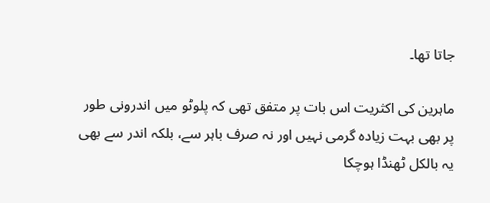جاتا تھا۔

ماہرین کی اکثریت اس بات پر متفق تھی کہ پلوٹو میں اندرونی طور پر بھی بہت زیادہ گرمی نہیں اور نہ صرف باہر سے، بلکہ اندر سے بھی یہ بالکل ٹھنڈا ہوچکا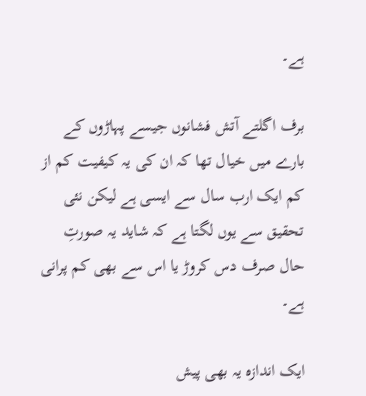ہے۔

برف اگلتے آتش فشانوں جیسے پہاڑوں کے بارے میں خیال تھا کہ ان کی یہ کیفیت کم از کم ایک ارب سال سے ایسی ہے لیکن نئی تحقیق سے یوں لگتا ہے کہ شاید یہ صورتِ حال صرف دس کروڑ یا اس سے بھی کم پرانی ہے۔

ایک اندازہ یہ بھی پیش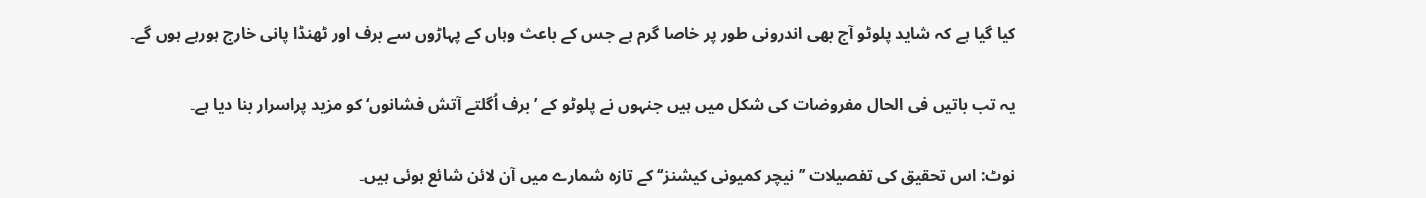کیا گیا ہے کہ شاید پلوٹو آج بھی اندرونی طور پر خاصا گرم ہے جس کے باعث وہاں کے پہاڑوں سے برف اور ٹھنڈا پانی خارج ہورہے ہوں گے۔

یہ تب باتیں فی الحال مفروضات کی شکل میں ہیں جنہوں نے پلوٹو کے ’برف اُگلتے آتش فشانوں‘ کو مزید پراسرار بنا دیا ہے۔

نوٹ: اس تحقیق کی تفصیلات ’’نیچر کمیونی کیشنز‘‘ کے تازہ شمارے میں آن لائن شائع ہوئی ہیں۔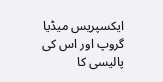ایکسپریس میڈیا گروپ اور اس کی پالیسی کا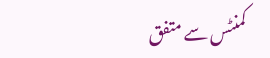کمنٹس سے متفق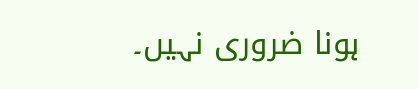ہونا ضروری نہیں۔